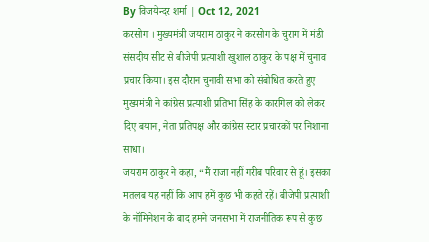By विजयेन्दर शर्मा | Oct 12, 2021
करसोग । मुख्यमंत्री जयराम ठाकुर ने करसोग के चुराग में मंडी संसदीय सीट से बीजेपी प्रत्याशी खुशाल ठाकुर के पक्ष में चुनाव प्रचार किया। इस दौरान चुनावी सभा को संबोधित करते हुए मुख्यमंत्री ने कांग्रेस प्रत्याशी प्रतिभा सिंह के कारगिल को लेकर दिए बयान, नेता प्रतिपक्ष और कांग्रेस स्टार प्रचारकों पर निशाना साधा।
जयराम ठाकुर ने कहा, “मैं राजा नहीं गरीब परिवार से हूं। इसका मतलब यह नहीं कि आप हमें कुछ भी कहते रहें। बीजेपी प्रत्याशी के नॉमिनेशन के बाद हमने जनसभा में राजनीतिक रूप से कुछ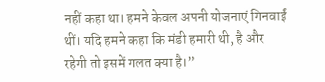नहीं कहा था। हमने केवल अपनी योजनाएं गिनवाईं थीं। यदि हमने कहा कि मंडी हमारी थी, है और रहेगी तो इसमें गलत क्या है।”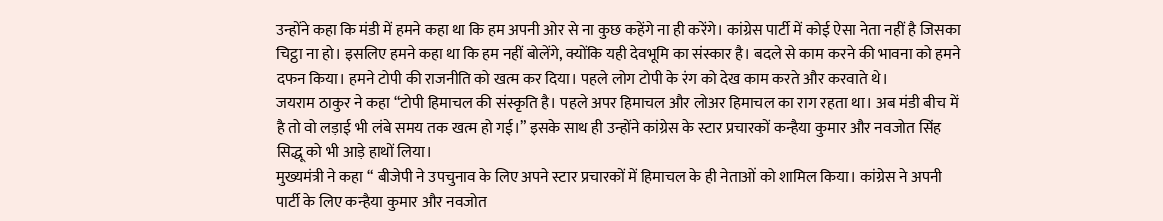उन्होंने कहा कि मंडी में हमने कहा था कि हम अपनी ओर से ना कुछ कहेंगे ना ही करेंगे। कांग्रेस पार्टी में कोई ऐसा नेता नहीं है जिसका चिट्ठा ना हो। इसलिए हमने कहा था कि हम नहीं बोलेंगे, क्योंकि यही देवभूमि का संस्कार है। बदले से काम करने की भावना को हमने दफन किया। हमने टोपी की राजनीति को खत्म कर दिया। पहले लोग टोपी के रंग को देख काम करते और करवाते थे।
जयराम ठाकुर ने कहा “टोपी हिमाचल की संस्कृति है। पहले अपर हिमाचल और लोअर हिमाचल का राग रहता था। अब मंडी बीच में है तो वो लड़ाई भी लंबे समय तक खत्म हो गई।” इसके साथ ही उन्होंने कांग्रेस के स्टार प्रचारकों कन्हैया कुमार और नवजोत सिंह सिद्धू को भी आड़े हाथों लिया।
मुख्यमंत्री ने कहा “ बीजेपी ने उपचुनाव के लिए अपने स्टार प्रचारकों में हिमाचल के ही नेताओं को शामिल किया। कांग्रेस ने अपनी पार्टी के लिए कन्हैया कुमार और नवजोत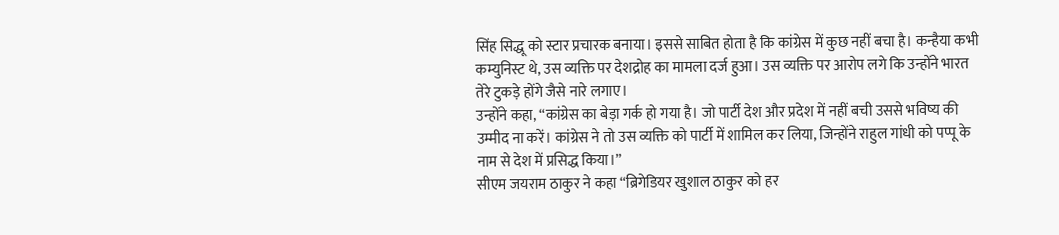सिंह सिद्धू को स्टार प्रचारक बनाया। इससे साबित होता है कि कांग्रेस में कुछ नहीं बचा है। कन्हैया कभी कम्युनिस्ट थे, उस व्यक्ति पर देशद्रोह का मामला दर्ज हुआ। उस व्यक्ति पर आरोप लगे कि उन्होंने भारत तेरे टुकड़े होंगे जैसे नारे लगाए।
उन्होंने कहा, “कांग्रेस का बेड़ा गर्क हो गया है। जो पार्टी देश और प्रदेश में नहीं बची उससे भविष्य की उम्मीद ना करें। कांग्रेस ने तो उस व्यक्ति को पार्टी में शामिल कर लिया, जिन्होंने राहुल गांधी को पप्पू के नाम से देश में प्रसिद्ध किया।”
सीएम जयराम ठाकुर ने कहा “ब्रिगेडियर खुशाल ठाकुर को हर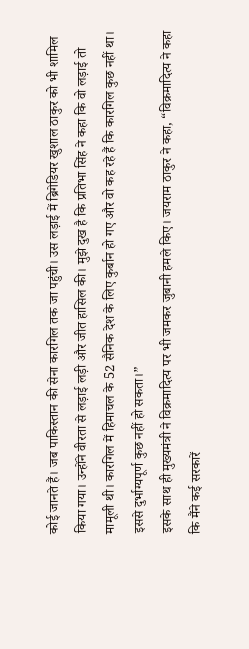कोई जानते हैं। जब पाकिस्तान की सेना कारगिल तक जा पहुंची। उस लड़ाई में ब्रिगेडियर खुशाल ठाकुर को भी शामिल किया गया। उन्होंने वीरता से लड़ाई लड़ी और जीत हासिल की। मुझे दुख है कि प्रतिभा सिंह ने कहा कि वो लड़ाई तो मामूली थी। कारगिल में हिमाचल के 52 सैनिक देश के लिए कुर्बान हो गए और वो कह रहे हैं कि कारगिल कुछ नहीं था। इससे दुर्भाग्यपूर्ण कुछ नहीं हो सकता।”
इसके साथ ही मुख्यमंत्री ने विक्रमादित्य पर भी जमकर जुबानी हमले किए। जयराम ठाकुर ने कहा, “विक्रमादित्य ने कहा कि मैंने कई सरकारें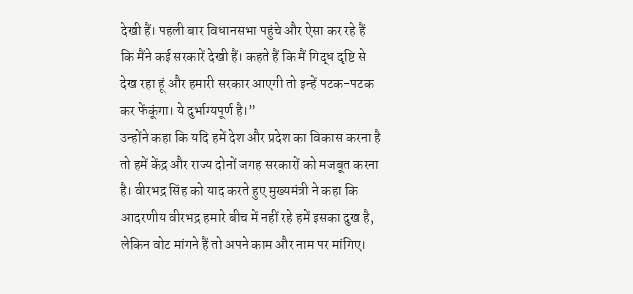देखी हैं। पहली बार विधानसभा पहुंचे और ऐसा कर रहे हैं कि मैंने कई सरकारें देखी हैं। कहते हैं कि मैं गिद्ध दृष्टि से देख रहा हूं और हमारी सरकार आएगी तो इन्हें पटक-पटक कर फेंकूंगा। ये दुर्भाग्यपूर्ण है।”
उन्होंने कहा कि यदि हमें देश और प्रदेश का विकास करना है तो हमें केंद्र और राज्य दोनों जगह सरकारों को मजबूत करना है। वीरभद्र सिंह को याद करते हुए मुख्यमंत्री ने कहा कि आदरणीय वीरभद्र हमारे बीच में नहीं रहे हमें इसका दुख है, लेकिन वोट मांगने हैं तो अपने काम और नाम पर मांगिए।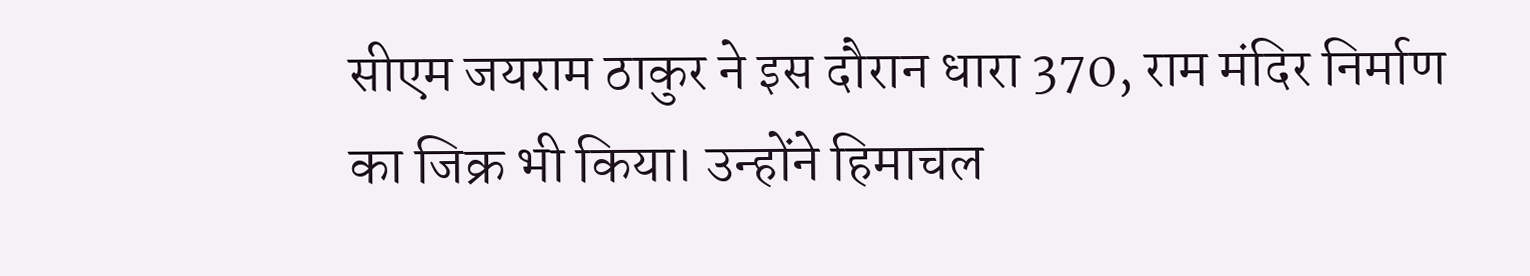सीएम जयराम ठाकुर ने इस दौरान धारा 370, राम मंदिर निर्माण का जिक्र भी किया। उन्होंने हिमाचल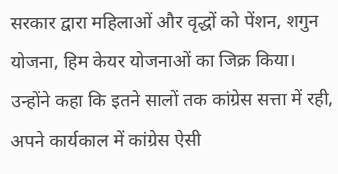सरकार द्वारा महिलाओं और वृद्धों को पेंशन, शगुन योजना, हिम केयर योजनाओं का जिक्र किया। उन्होंने कहा कि इतने सालों तक कांग्रेस सत्ता में रही, अपने कार्यकाल में कांग्रेस ऐसी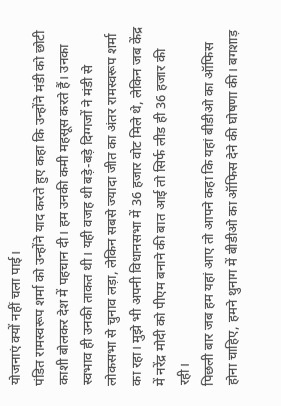योजनाएं क्यों नहीं चला पाई।
पंडित रामस्वरूप शर्मा को उन्होंने याद करते हुए कहा कि उन्होंने मंडी को छोटी काशी बोलकर देश में पहचान दी। हम उनकी कमी महसूस करते हैं। उनका स्वभाव ही उनकी ताकत थी। यही वजह थी बड़े-बड़े दिग्गजों ने मंडी से लोकसभा से चुनाव लड़ा, लेकिन सबसे ज्यादा जीत का अंतर रामस्वरूप शर्मा का रहा। मुझे भी अपनी विधानसभा में 36 हजार वोट मिले थे, लेकिन जब केंद्र में नरेंद्र मोदी को पीएम बनाने की बात आई तो सिर्फ लीड ही 36 हजार की रही।
पिछली बार जब हम यहां आए तो आपने कहा कि यहां बीडीओ का ऑफिस होना चाहिए, हमने थुनाग में बीडीओ का ऑफिस देने की घोषणा की। बगशाड़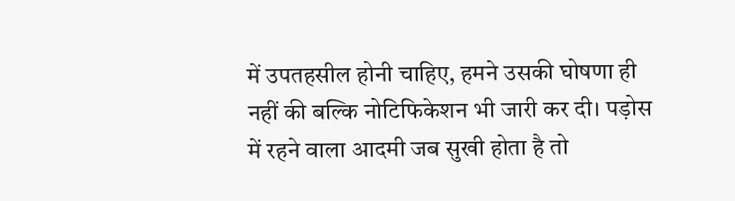में उपतहसील होनी चाहिए, हमने उसकी घोषणा ही नहीं की बल्कि नोटिफिकेशन भी जारी कर दी। पड़ोस में रहने वाला आदमी जब सुखी होता है तो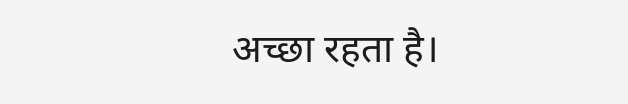अच्छा रहता है।